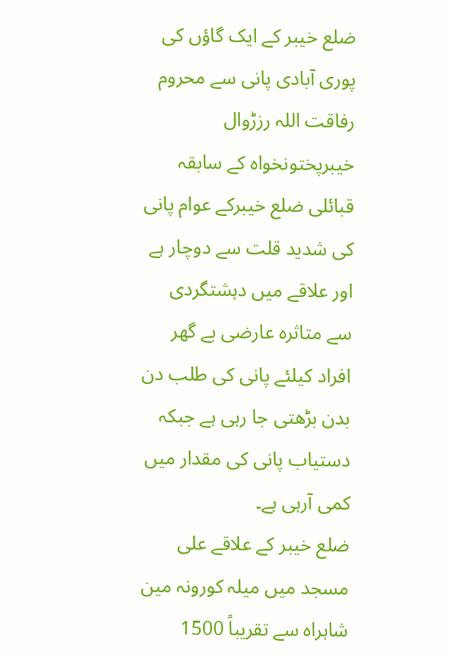ضلع خیبر کے ایک گاؤں کی پوری آبادی پانی سے محروم
رفاقت اللہ رزڑوال
خیبرپختونخواہ کے سابقہ قبائلی ضلع خیبرکے عوام پانی کی شدید قلت سے دوچار ہے اور علاقے میں دہشتگردی سے متاثرہ عارضی بے گھر افراد کیلئے پانی کی طلب دن بدن بڑھتی جا رہی ہے جبکہ دستیاب پانی کی مقدار میں کمی آرہی ہے۔
ضلع خیبر کے علاقے علی مسجد میں میلہ کورونہ مین شاہراہ سے تقریباً 1500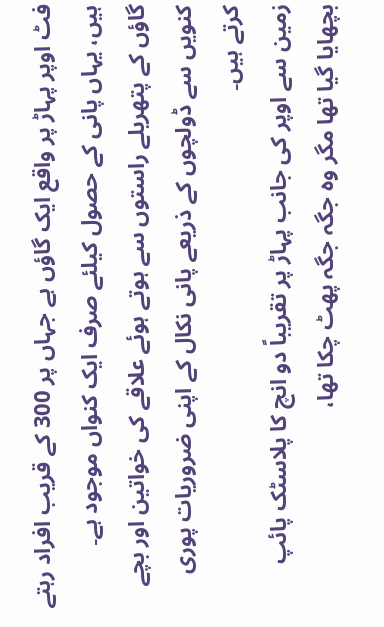فٹ اوپر پہاڑ پر واقع ایک گاؤں ہے جہاں پر 300 کے قریب افراد رہتے ہیں، یہاں پانی کے حصول کیلئے صرف ایک کنواں موجود ہے۔
گاؤں کے پتھریلے راستوں سے ہوتے ہوئے علاقے کی خواتین اور بچے کنویں سے ڈولچوں کے ذریعے پانی نکال کے اپنی ضروریات پوری کرتے ہیں۔
زمین سے اوپر کی جانب پہاڑ پر تقریباً دو انچ کا پلاسٹک پائپ بچھایا گیا تھا مگر وہ جگہ جگہ پھٹ چکا تھا،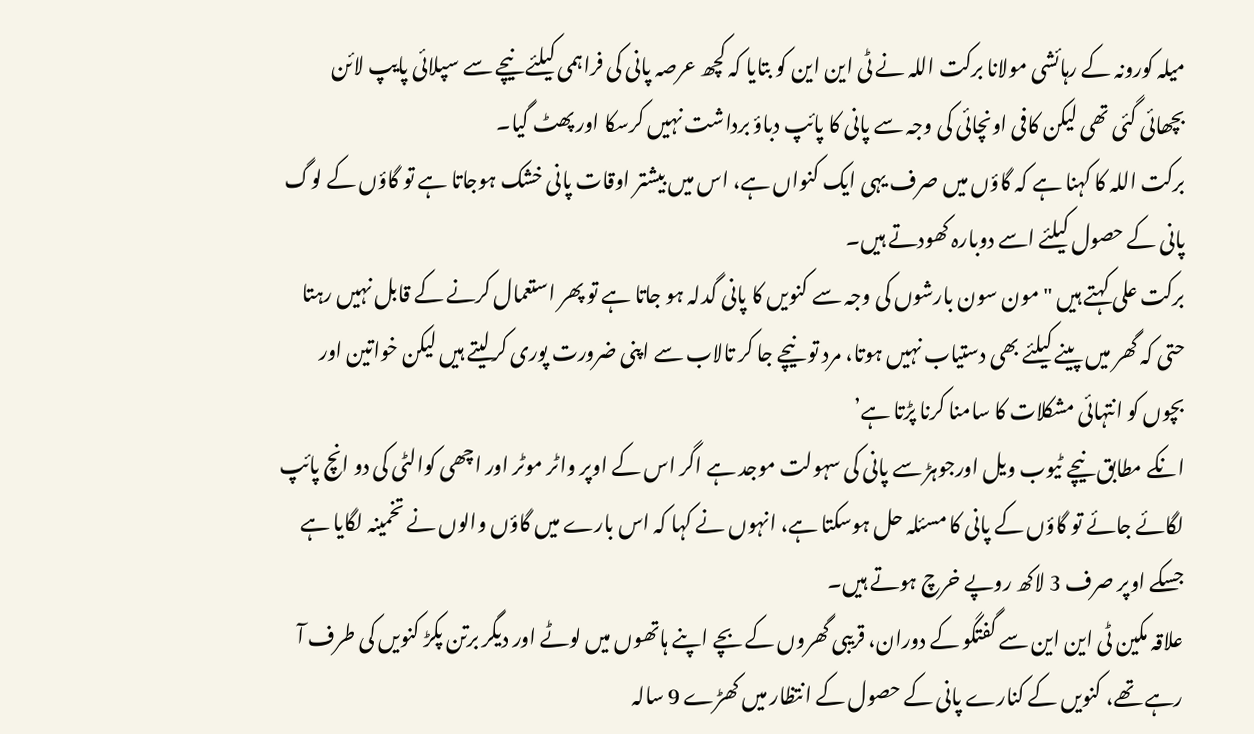میلہ کورونہ کے رہائشی مولانا برکت اللہ نے ٹی این این کو بتایا کہ کچھ عرصہ پانی کی فراہمی کیلئے نیچے سے سپلائی پایپ لائن بچھائی گئی تھی لیکن کافی اونچائی کی وجہ سے پانی کا پائپ دباؤ برداشت نہیں کرسکا اور پھٹ گیا۔
برکت اللہ کا کہنا ہے کہ گاؤں میں صرف یہی ایک کنواں ہے، اس میں بیشتر اوقات پانی خشک ہوجاتا ہے تو گاؤں کے لوگ پانی کے حصول کیلئے اسے دوبارہ کھودتے ہیں۔
برکت علی کہتے ہیں "مون سون بارشوں کی وجہ سے کنویں کا پانی گدلہ ہو جاتا ہے تو پھر استعمال کرنے کے قابل نہیں رہتا حتی کہ گھر میں پینے کیلئے بھی دستیاب نہیں ہوتا، مرد تو نیچے جا کر تالاب سے اپنی ضرورت پوری کرلیتے ہیں لیکن خواتین اور بچوں کو انتہائی مشکلات کا سامنا کرنا پڑتا ہے’
انکے مطابق نیچے ٹیوب ویل اورجوہڑ سے پانی کی سہولت موجد ہے اگر اس کے اوپر واٹر موٹر اور اچھی کوالٹی کی دو انچ پائپ لگائے جائے تو گاؤں کے پانی کا مسئلہ حل ہوسکتا ہے، انہوں نے کہا کہ اس بارے میں گاؤں والوں نے تخمینہ لگایا ہے جسکے اوپر صرف 3 لاکھ روپے خرچ ہوتے ہیں۔
علاقہ مکین ٹی این این سے گفتگو کے دوران، قریبی گھروں کے بچے اپنے ہاتھوں میں لوٹے اور دیگر برتن پکڑ کنویں کی طرف آ رہے تھے، کنویں کے کنارے پانی کے حصول کے انتظار میں کھڑے 9 سالہ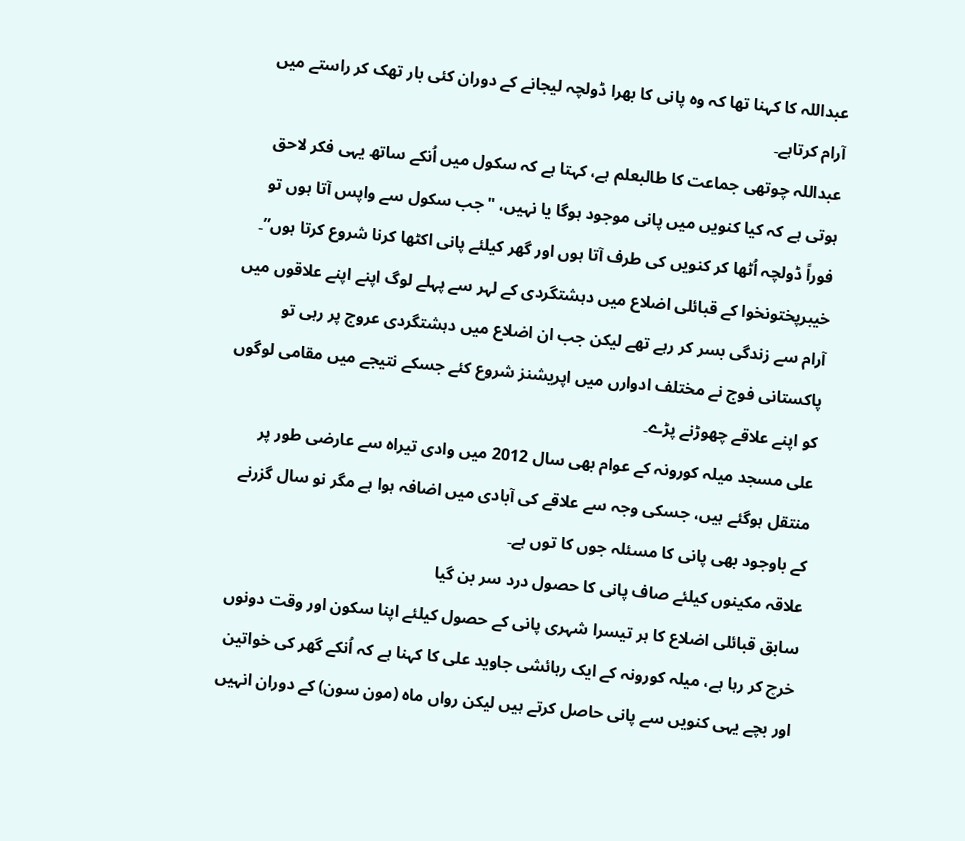عبداللہ کا کہنا تھا کہ وہ پانی کا بھرا ڈولچہ لیجانے کے دوران کئی بار تھک کر راستے میں آرام کرتاہے۔
عبداللہ چوتھی جماعت کا طالبعلم ہے، کہتا ہے کہ سکول میں اُنکے ساتھ یہی فکر لاحق ہوتی ہے کہ کیا کنویں میں پانی موجود ہوگا یا نہیں، "جب سکول سے واپس آتا ہوں تو فوراً ڈولچہ اُٹھا کر کنویں کی طرف آتا ہوں اور گھر کیلئے پانی اکٹھا کرنا شروع کرتا ہوں”۔
خیبرپختونخوا کے قبائلی اضلاع میں دہشتگردی کے لہر سے پہلے لوگ اپنے اپنے علاقوں میں آرام سے زندگی بسر کر رہے تھے لیکن جب ان اضلاع میں دہشتگردی عروج پر رہی تو پاکستانی فوج نے مختلف ادوارں میں اپریشنز شروع کئے جسکے نتیجے میں مقامی لوگوں کو اپنے علاقے چھوڑنے پڑے۔
علی مسجد میلہ کورونہ کے عوام بھی سال 2012 میں وادی تیراہ سے عارضی طور پر منتقل ہوگئے ہیں، جسکی وجہ سے علاقے کی آبادی میں اضافہ ہوا ہے مگر نو سال گزرنے کے باوجود بھی پانی کا مسئلہ جوں کا توں ہے۔
علاقہ مکینوں کیلئے صاف پانی کا حصول درد سر بن گیا
سابق قبائلی اضلاع کا ہر تیسرا شہری پانی کے حصول کیلئے اپنا سکون اور وقت دونوں خرچ کر رہا ہے، میلہ کورونہ کے ایک رہائشی جاوید علی کا کہنا ہے کہ اُنکے گھر کی خواتین اور بچے یہی کنویں سے پانی حاصل کرتے ہیں لیکن رواں ماہ (مون سون) کے دوران انہیں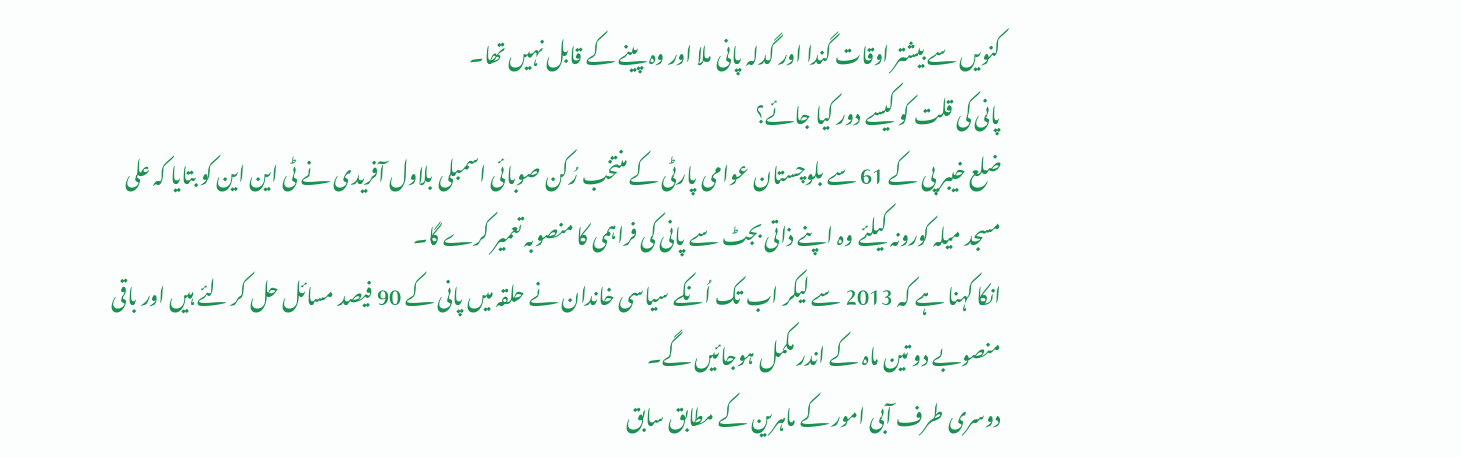کنویں سے بیشتر اوقات گندا اور گدلہ پانی ملا اور وہ پینے کے قابل نہیں تھا۔
پانی کی قلت کو کیسے دور کیا جائے؟
ضلع خیبر پی کے 61 سے بلوچستان عوامی پارٹی کے منتخب رُکن صوبائی اسمبلی بلاول آفریدی نے ٹی این این کو بتایا کہ علی مسجد میلہ کورونہ کیلئے وہ اپنے ذاتی بجٹ سے پانی کی فراہمی کا منصوبہ تعمیر کرے گا۔
انکا کہنا ہے کہ 2013 سے لیکر اب تک اُنکے سیاسی خاندان نے حلقہ میں پانی کے 90 فیصد مسائل حل کر لئے ہیں اور باقی منصوبے دو تین ماہ کے اندر مکمل ہوجائیں گے۔
دوسری طرف آبی امور کے ماہرین کے مطابق سابق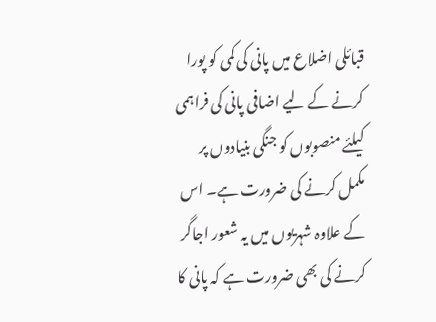قبائلی اضلاع میں پانی کی کمی کو پورا کرنے کے لیے اضافی پانی کی فراہمی کیلئے منصوبوں کو جنگی بنیادوں پر مکمل کرنے کی ضرورت ہے۔ اس کے علاوہ شہریوں میں یہ شعور اجاگر کرنے کی بھی ضرورت ہے کہ پانی کا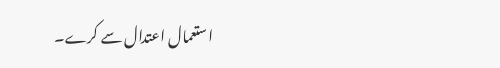استعمال اعتدال سے کرے۔